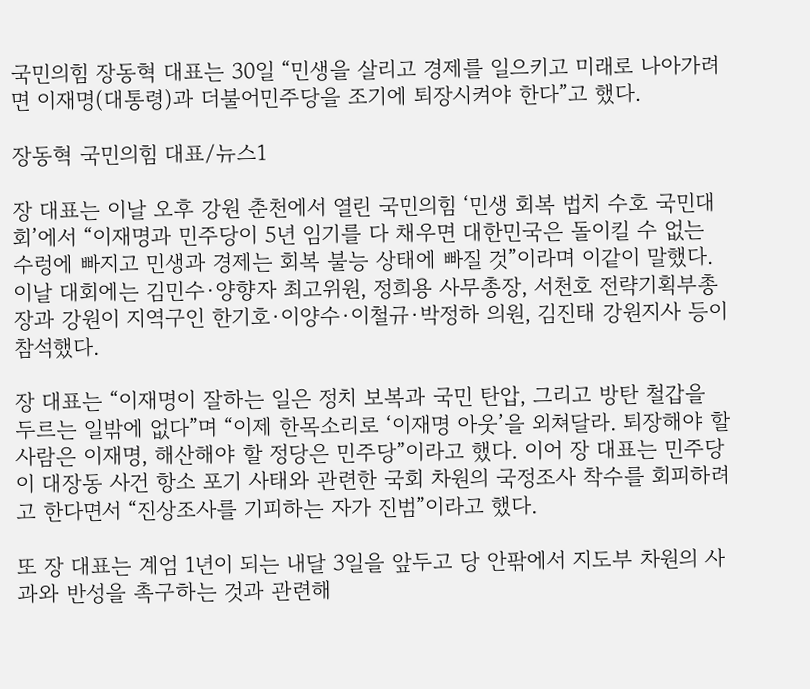국민의힘 장동혁 대표는 30일 “민생을 살리고 경제를 일으키고 미래로 나아가려면 이재명(대통령)과 더불어민주당을 조기에 퇴장시켜야 한다”고 했다.

장동혁 국민의힘 대표/뉴스1

장 대표는 이날 오후 강원 춘천에서 열린 국민의힘 ‘민생 회복 법치 수호 국민대회’에서 “이재명과 민주당이 5년 임기를 다 채우면 대한민국은 돌이킬 수 없는 수렁에 빠지고 민생과 경제는 회복 불능 상태에 빠질 것”이라며 이같이 말했다. 이날 대회에는 김민수·양향자 최고위원, 정희용 사무총장, 서천호 전략기획부총장과 강원이 지역구인 한기호·이양수·이철규·박정하 의원, 김진태 강원지사 등이 참석했다.

장 대표는 “이재명이 잘하는 일은 정치 보복과 국민 탄압, 그리고 방탄 철갑을 두르는 일밖에 없다”며 “이제 한목소리로 ‘이재명 아웃’을 외쳐달라. 퇴장해야 할 사람은 이재명, 해산해야 할 정당은 민주당”이라고 했다. 이어 장 대표는 민주당이 대장동 사건 항소 포기 사태와 관련한 국회 차원의 국정조사 착수를 회피하려고 한다면서 “진상조사를 기피하는 자가 진범”이라고 했다.

또 장 대표는 계엄 1년이 되는 내달 3일을 앞두고 당 안팎에서 지도부 차원의 사과와 반성을 촉구하는 것과 관련해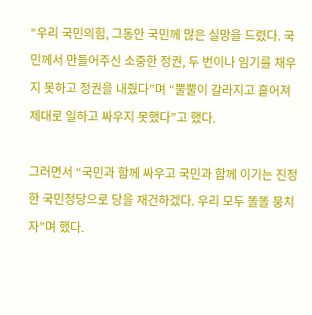“우리 국민의힘, 그동안 국민께 많은 실망을 드렸다. 국민께서 만들어주신 소중한 정권, 두 번이나 임기를 채우지 못하고 정권을 내줬다”며 “뿔뿔이 갈라지고 흩어져 제대로 일하고 싸우지 못했다”고 했다.

그러면서 “국민과 함께 싸우고 국민과 함께 이기는 진정한 국민정당으로 당을 재건하겠다. 우리 모두 똘똘 뭉치자”며 했다.